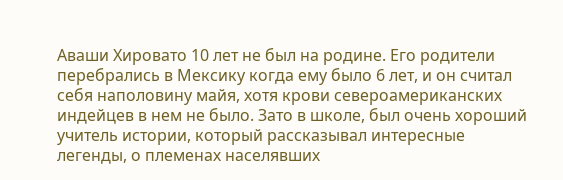Аваши Хировато 10 лет не был на родине. Его родители перебрались в Мексику когда ему было 6 лет, и он считал себя наполовину майя, хотя крови североамериканских индейцев в нем не было. Зато в школе, был очень хороший учитель истории, который рассказывал интересные легенды, о племенах населявших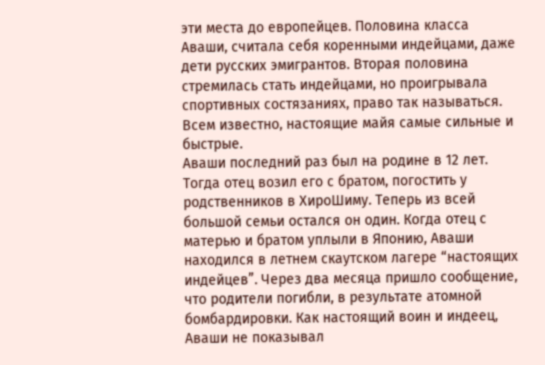эти места до европейцев. Половина класса Аваши, считала себя коренными индейцами, даже дети русских эмигрантов. Вторая половина стремилась стать индейцами, но проигрывала спортивных состязаниях, право так называться. Всем известно, настоящие майя самые сильные и быстрые.
Аваши последний раз был на родине в 12 лет. Тогда отец возил его с братом, погостить у родственников в ХироШиму. Теперь из всей большой семьи остался он один. Когда отец с матерью и братом уплыли в Японию, Аваши находился в летнем скаутском лагере “настоящих индейцев”. Через два месяца пришло сообщение, что родители погибли, в результате атомной бомбардировки. Как настоящий воин и индеец, Аваши не показывал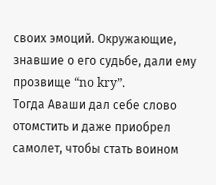своих эмоций. Окружающие, знавшие о его судьбе, дали ему прозвище “no kry”.
Тогда Аваши дал себе слово отомстить и даже приобрел самолет, чтобы стать воином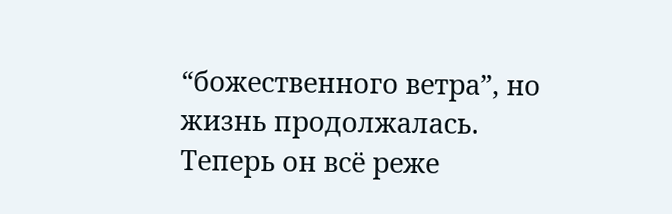“божественного ветра”, но жизнь продолжалась. Теперь он всё реже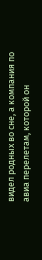видел родных во сне, а компания по авиа перелетам, которой он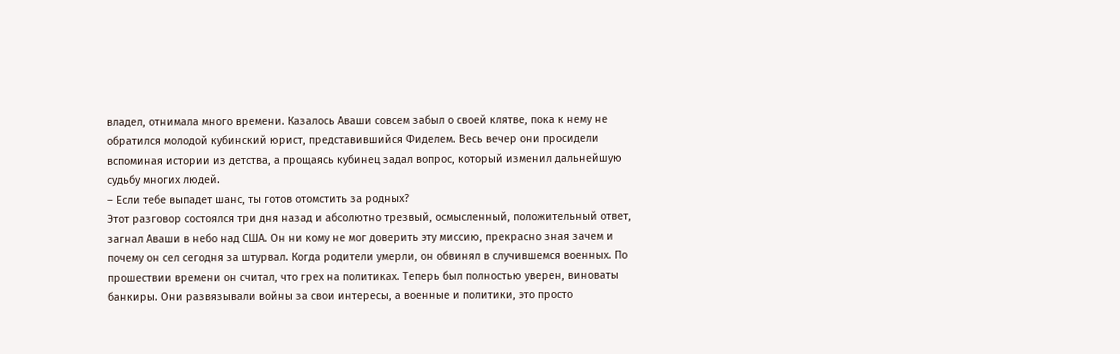владел, отнимала много времени. Казалось Аваши совсем забыл о своей клятве, пока к нему не обратился молодой кубинский юрист, представившийся Фиделем. Весь вечер они просидели вспоминая истории из детства, а прощаясь кубинец задал вопрос, который изменил дальнейшую судьбу многих людей.
– Если тебе выпадет шанс, ты готов отомстить за родных?
Этот разговор состоялся три дня назад и абсолютно трезвый, осмысленный, положительный ответ, загнал Аваши в небо над США. Он ни кому не мог доверить эту миссию, прекрасно зная зачем и почему он сел сегодня за штурвал. Когда родители умерли, он обвинял в случившемся военных. По прошествии времени он считал, что грех на политиках. Теперь был полностью уверен, виноваты банкиры. Они развязывали войны за свои интересы, а военные и политики, это просто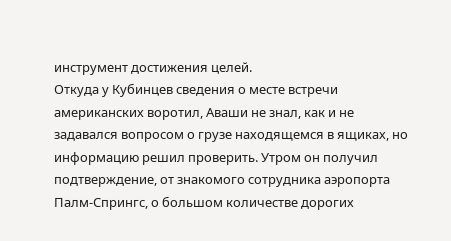инструмент достижения целей.
Откуда у Кубинцев сведения о месте встречи американских воротил, Аваши не знал, как и не задавался вопросом о грузе находящемся в ящиках, но информацию решил проверить. Утром он получил подтверждение, от знакомого сотрудника аэропорта Палм-Спрингс, о большом количестве дорогих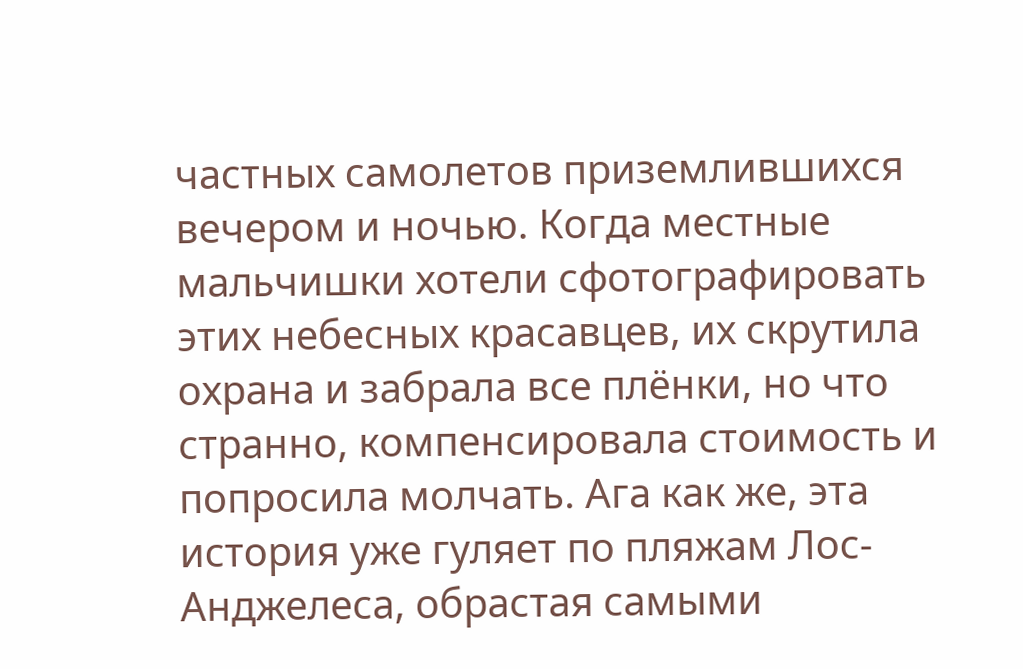частных самолетов приземлившихся вечером и ночью. Когда местные мальчишки хотели сфотографировать этих небесных красавцев, их скрутила охрана и забрала все плёнки, но что странно, компенсировала стоимость и попросила молчать. Ага как же, эта история уже гуляет по пляжам Лос-Анджелеса, обрастая самыми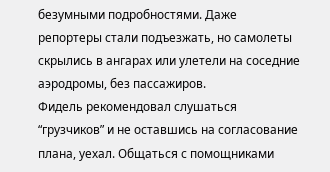безумными подробностями. Даже репортеры стали подъезжать, но самолеты скрылись в ангарах или улетели на соседние аэродромы, без пассажиров.
Фидель рекомендовал слушаться “грузчиков” и не оставшись на согласование плана, уехал. Общаться с помощниками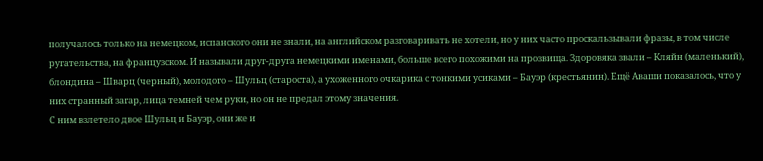получалось только на немецком, испанского они не знали, на английском разговаривать не хотели, но у них часто проскальзывали фразы, в том числе ругательства, на французском. И называли друг-друга немецкими именами, больше всего похожими на прозвища. Здоровяка звали – Кляйн (маленький), блондина – Шварц (черный), молодого – Шульц (староста), а ухоженного очкарика с тонкими усиками – Бауэр (крестьянин). Ещё Аваши показалось, что у них странный загар, лица темней чем руки, но он не предал этому значения.
С ним взлетело двое Шульц и Бауэр, они же и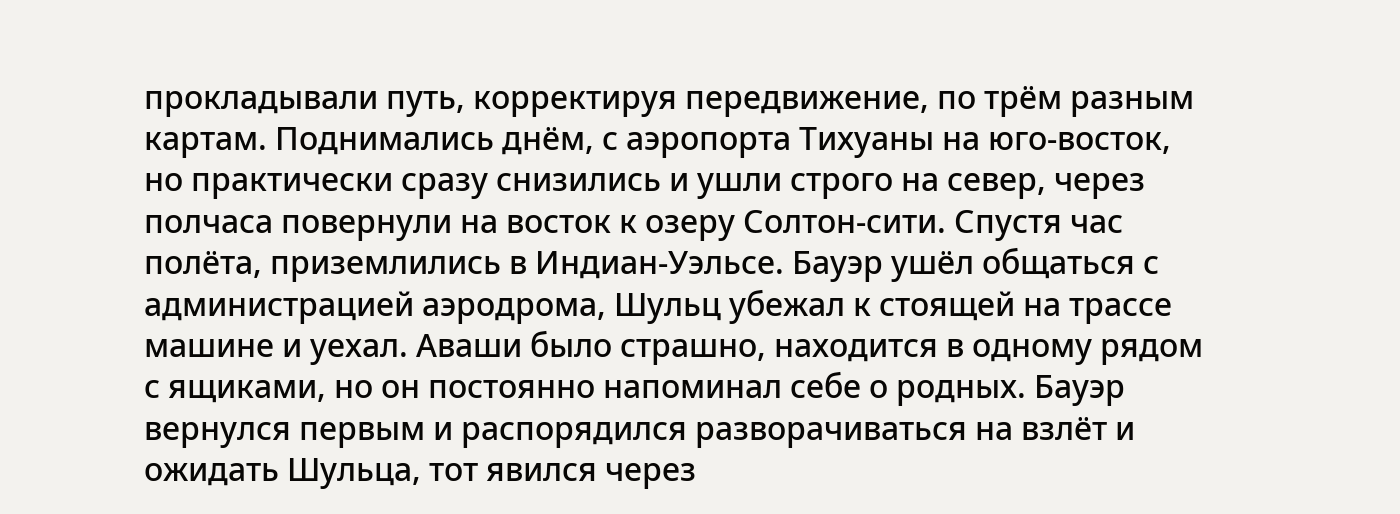прокладывали путь, корректируя передвижение, по трём разным картам. Поднимались днём, с аэропорта Тихуаны на юго-восток, но практически сразу снизились и ушли строго на север, через полчаса повернули на восток к озеру Солтон-сити. Спустя час полёта, приземлились в Индиан-Уэльсе. Бауэр ушёл общаться с администрацией аэродрома, Шульц убежал к стоящей на трассе машине и уехал. Аваши было страшно, находится в одному рядом с ящиками, но он постоянно напоминал себе о родных. Бауэр вернулся первым и распорядился разворачиваться на взлёт и ожидать Шульца, тот явился через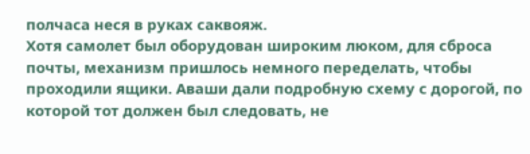полчаса неся в руках саквояж.
Хотя самолет был оборудован широким люком, для сброса почты, механизм пришлось немного переделать, чтобы проходили ящики. Аваши дали подробную схему с дорогой, по которой тот должен был следовать, не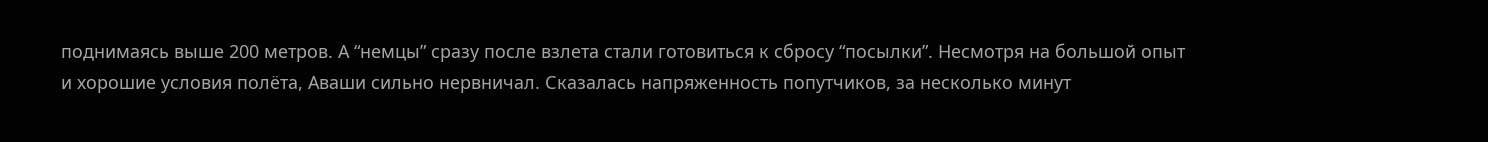поднимаясь выше 200 метров. А “немцы” сразу после взлета стали готовиться к сбросу “посылки”. Несмотря на большой опыт и хорошие условия полёта, Аваши сильно нервничал. Сказалась напряженность попутчиков, за несколько минут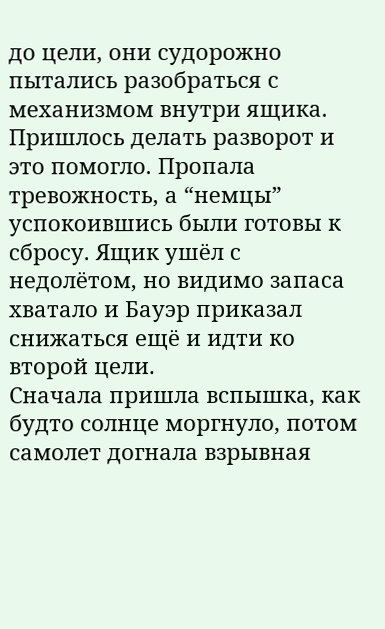до цели, они судорожно пытались разобраться с механизмом внутри ящика. Пришлось делать разворот и это помогло. Пропала тревожность, а “немцы” успокоившись были готовы к сбросу. Ящик ушёл с недолётом, но видимо запаса хватало и Бауэр приказал снижаться ещё и идти ко второй цели.
Сначала пришла вспышка, как будто солнце моргнуло, потом самолет догнала взрывная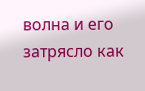волна и его затрясло как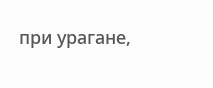при урагане,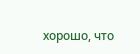хорошо, что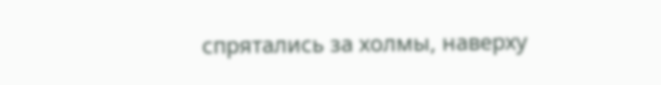спрятались за холмы, наверху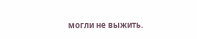могли не выжить.